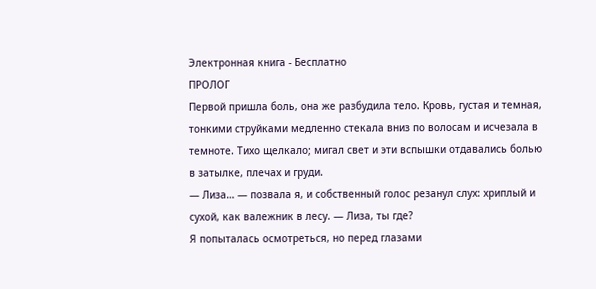Электронная книга - Бесплатно
ПРОЛОГ
Первой пришла боль, она же разбудила тело. Кровь, густая и темная, тонкими струйками медленно стекала вниз по волосам и исчезала в темноте. Тихо щелкало; мигал свет и эти вспышки отдавались болью в затылке, плечах и груди.
— Лиза… — позвала я, и собственный голос резанул слух: хриплый и сухой, как валежник в лесу. — Лиза, ты где?
Я попыталась осмотреться, но перед глазами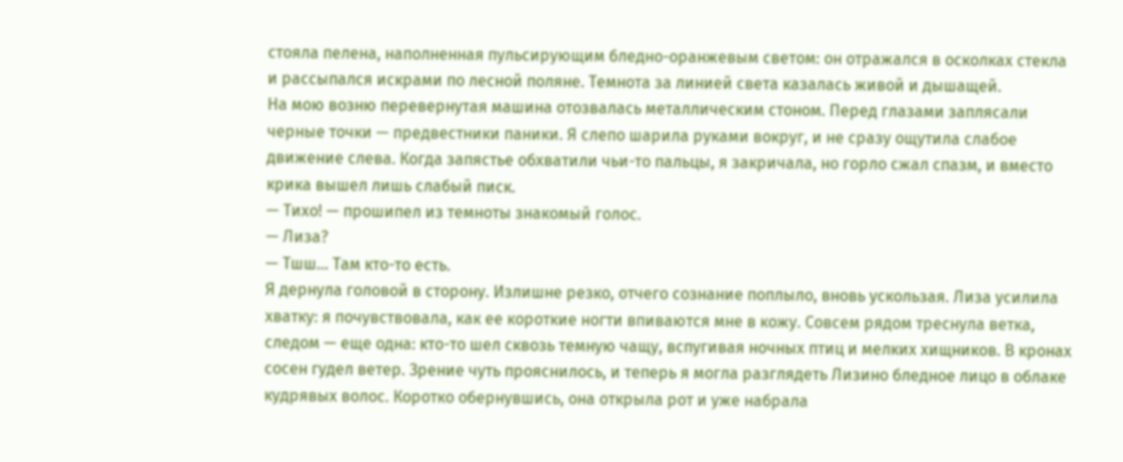стояла пелена, наполненная пульсирующим бледно-оранжевым светом: он отражался в осколках стекла и рассыпался искрами по лесной поляне. Темнота за линией света казалась живой и дышащей.
На мою возню перевернутая машина отозвалась металлическим стоном. Перед глазами заплясали черные точки — предвестники паники. Я слепо шарила руками вокруг, и не сразу ощутила слабое движение слева. Когда запястье обхватили чьи-то пальцы, я закричала, но горло сжал спазм, и вместо крика вышел лишь слабый писк.
— Тихо! — прошипел из темноты знакомый голос.
— Лиза?
— Тшш… Там кто-то есть.
Я дернула головой в сторону. Излишне резко, отчего сознание поплыло, вновь ускользая. Лиза усилила хватку: я почувствовала, как ее короткие ногти впиваются мне в кожу. Совсем рядом треснула ветка, следом — еще одна: кто-то шел сквозь темную чащу, вспугивая ночных птиц и мелких хищников. В кронах сосен гудел ветер. Зрение чуть прояснилось, и теперь я могла разглядеть Лизино бледное лицо в облаке кудрявых волос. Коротко обернувшись, она открыла рот и уже набрала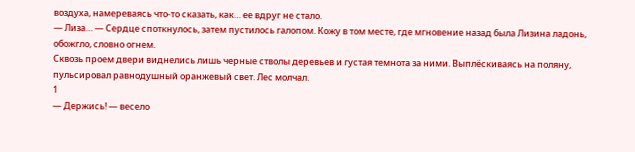воздуха, намереваясь что-то сказать, как… ее вдруг не стало.
— Лиза… — Сердце споткнулось, затем пустилось галопом. Кожу в том месте, где мгновение назад была Лизина ладонь, обожгло, словно огнем.
Сквозь проем двери виднелись лишь черные стволы деревьев и густая темнота за ними. Выплёскиваясь на поляну, пульсировал равнодушный оранжевый свет. Лес молчал.
1
— Держись! — весело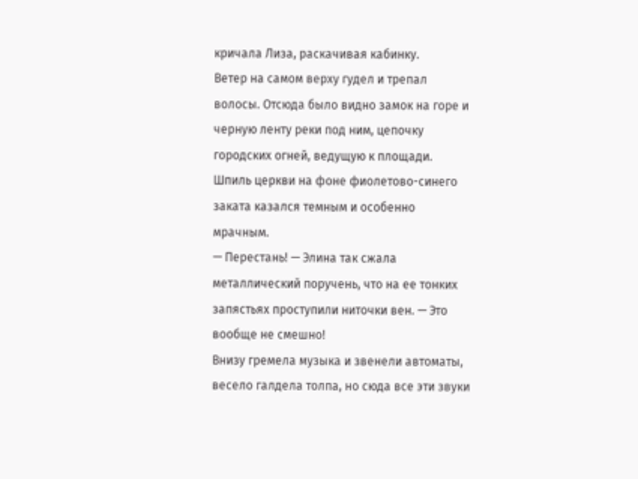кричала Лиза, раскачивая кабинку.
Ветер на самом верху гудел и трепал волосы. Отсюда было видно замок на горе и черную ленту реки под ним, цепочку городских огней, ведущую к площади. Шпиль церкви на фоне фиолетово-синего заката казался темным и особенно мрачным.
— Перестань! — Элина так сжала металлический поручень, что на ее тонких запястьях проступили ниточки вен. — Это вообще не смешно!
Внизу гремела музыка и звенели автоматы, весело галдела толпа, но сюда все эти звуки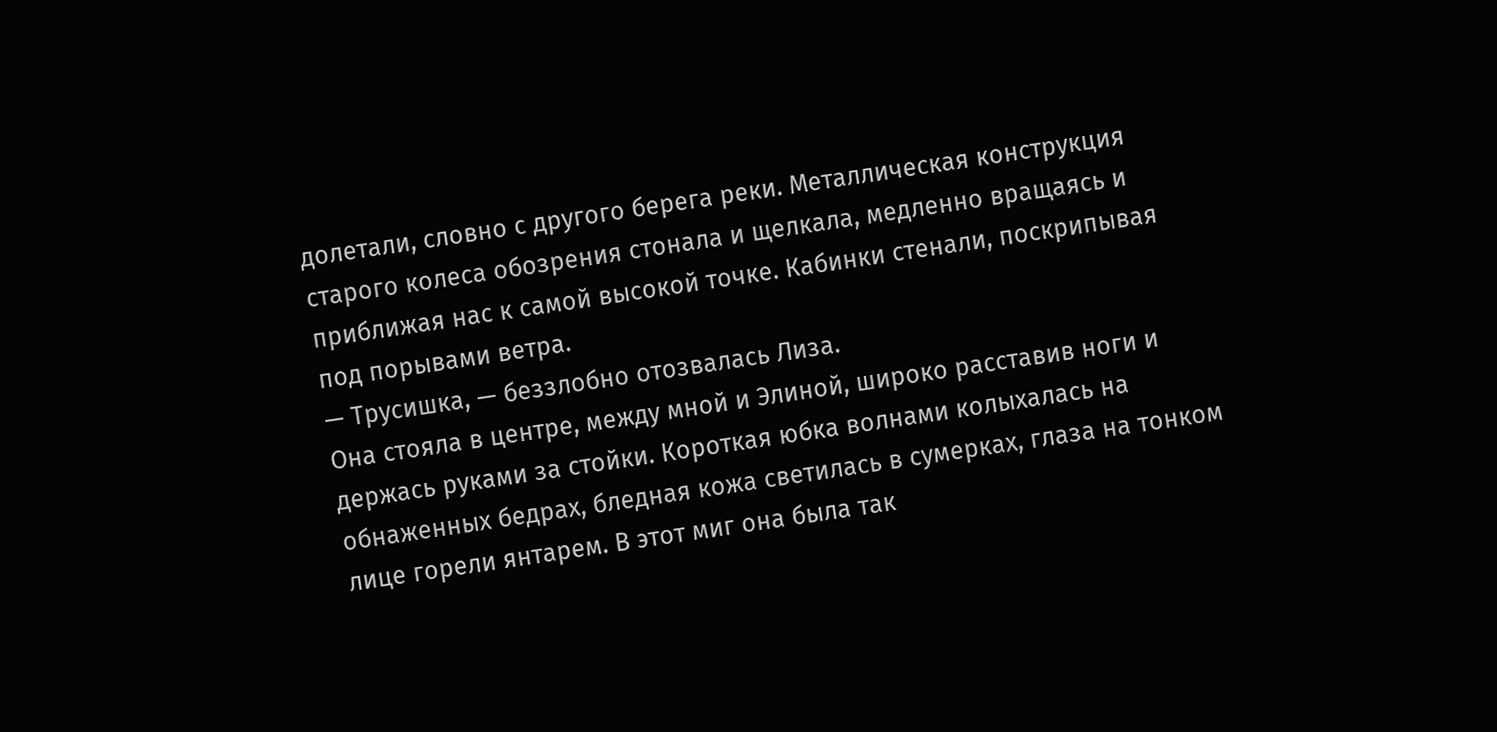долетали, словно с другого берега реки. Металлическая конструкция старого колеса обозрения стонала и щелкала, медленно вращаясь и приближая нас к самой высокой точке. Кабинки стенали, поскрипывая под порывами ветра.
— Трусишка, — беззлобно отозвалась Лиза.
Она стояла в центре, между мной и Элиной, широко расставив ноги и держась руками за стойки. Короткая юбка волнами колыхалась на обнаженных бедрах, бледная кожа светилась в сумерках, глаза на тонком лице горели янтарем. В этот миг она была так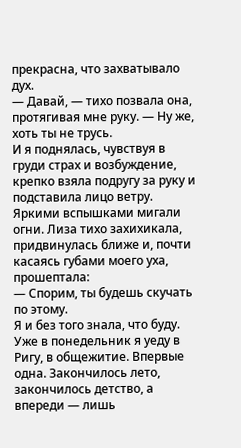прекрасна, что захватывало дух.
— Давай, — тихо позвала она, протягивая мне руку. — Ну же, хоть ты не трусь.
И я поднялась, чувствуя в груди страх и возбуждение, крепко взяла подругу за руку и подставила лицо ветру. Яркими вспышками мигали огни. Лиза тихо захихикала, придвинулась ближе и, почти касаясь губами моего уха, прошептала:
— Спорим, ты будешь скучать по этому.
Я и без того знала, что буду. Уже в понедельник я уеду в Ригу, в общежитие. Впервые одна. Закончилось лето, закончилось детство, а впереди — лишь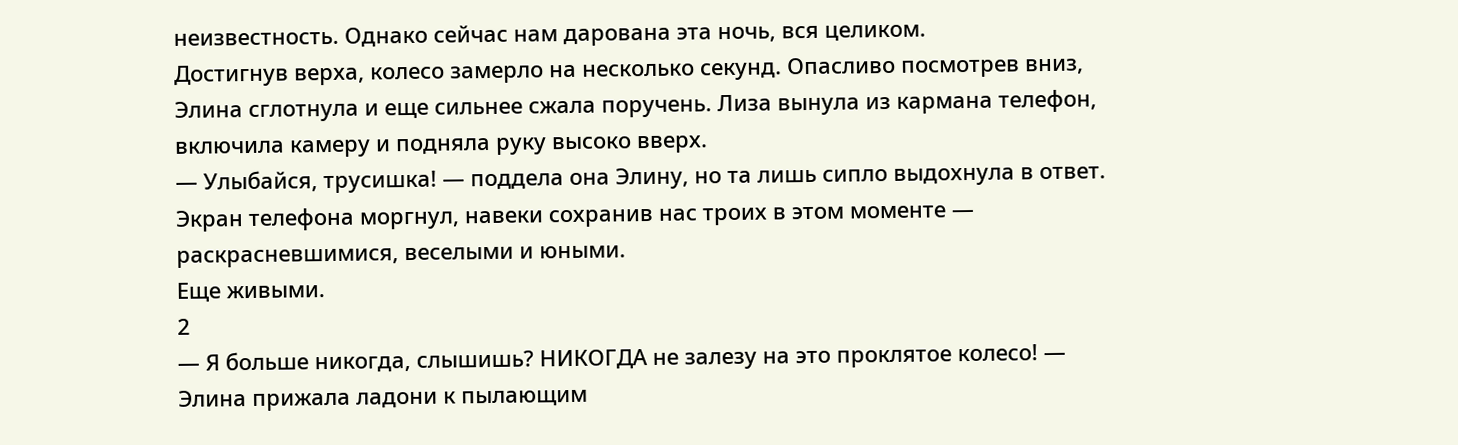неизвестность. Однако сейчас нам дарована эта ночь, вся целиком.
Достигнув верха, колесо замерло на несколько секунд. Опасливо посмотрев вниз, Элина сглотнула и еще сильнее сжала поручень. Лиза вынула из кармана телефон, включила камеру и подняла руку высоко вверх.
— Улыбайся, трусишка! — поддела она Элину, но та лишь сипло выдохнула в ответ. Экран телефона моргнул, навеки сохранив нас троих в этом моменте — раскрасневшимися, веселыми и юными.
Еще живыми.
2
— Я больше никогда, слышишь? НИКОГДА не залезу на это проклятое колесо! — Элина прижала ладони к пылающим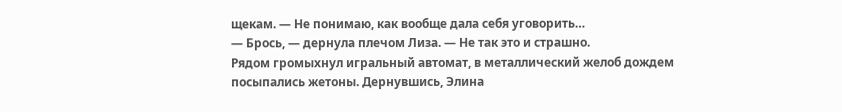щекам. — Не понимаю, как вообще дала себя уговорить…
— Брось, — дернула плечом Лиза. — Не так это и страшно.
Рядом громыхнул игральный автомат, в металлический желоб дождем посыпались жетоны. Дернувшись, Элина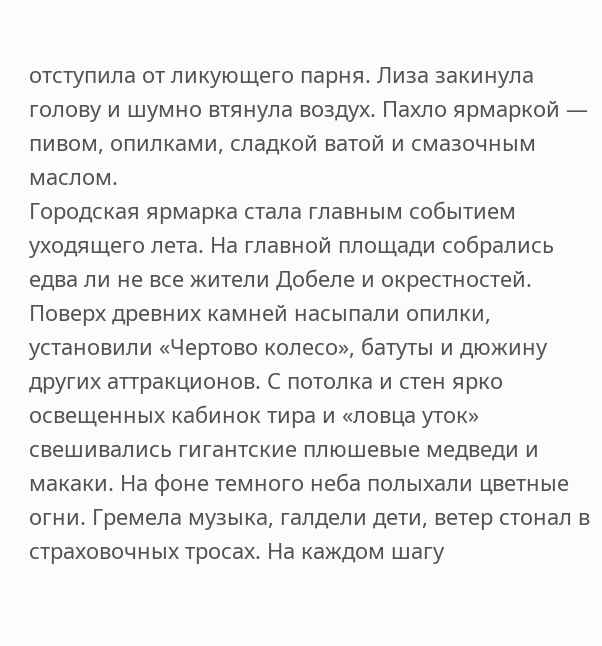отступила от ликующего парня. Лиза закинула голову и шумно втянула воздух. Пахло ярмаркой — пивом, опилками, сладкой ватой и смазочным маслом.
Городская ярмарка стала главным событием уходящего лета. На главной площади собрались едва ли не все жители Добеле и окрестностей. Поверх древних камней насыпали опилки, установили «Чертово колесо», батуты и дюжину других аттракционов. С потолка и стен ярко освещенных кабинок тира и «ловца уток» свешивались гигантские плюшевые медведи и макаки. На фоне темного неба полыхали цветные огни. Гремела музыка, галдели дети, ветер стонал в страховочных тросах. На каждом шагу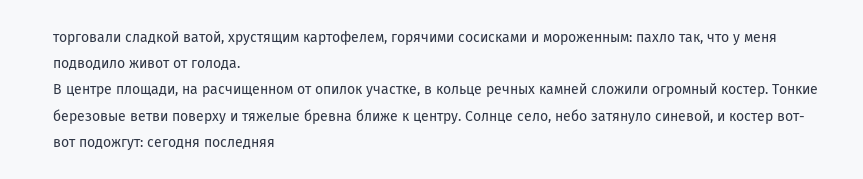торговали сладкой ватой, хрустящим картофелем, горячими сосисками и мороженным: пахло так, что у меня подводило живот от голода.
В центре площади, на расчищенном от опилок участке, в кольце речных камней сложили огромный костер. Тонкие березовые ветви поверху и тяжелые бревна ближе к центру. Солнце село, небо затянуло синевой, и костер вот-вот подожгут: сегодня последняя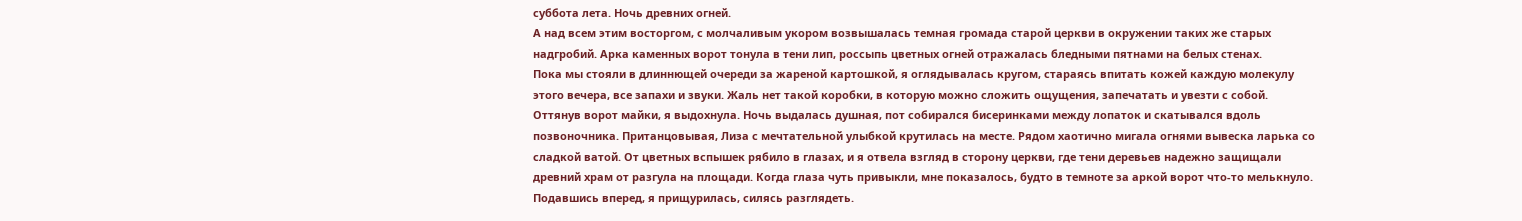суббота лета. Ночь древних огней.
А над всем этим восторгом, с молчаливым укором возвышалась темная громада старой церкви в окружении таких же старых надгробий. Арка каменных ворот тонула в тени лип, россыпь цветных огней отражалась бледными пятнами на белых стенах.
Пока мы стояли в длиннющей очереди за жареной картошкой, я оглядывалась кругом, стараясь впитать кожей каждую молекулу этого вечера, все запахи и звуки. Жаль нет такой коробки, в которую можно сложить ощущения, запечатать и увезти с собой.
Оттянув ворот майки, я выдохнула. Ночь выдалась душная, пот собирался бисеринками между лопаток и скатывался вдоль позвоночника. Пританцовывая, Лиза с мечтательной улыбкой крутилась на месте. Рядом хаотично мигала огнями вывеска ларька со сладкой ватой. От цветных вспышек рябило в глазах, и я отвела взгляд в сторону церкви, где тени деревьев надежно защищали древний храм от разгула на площади. Когда глаза чуть привыкли, мне показалось, будто в темноте за аркой ворот что-то мелькнуло. Подавшись вперед, я прищурилась, силясь разглядеть.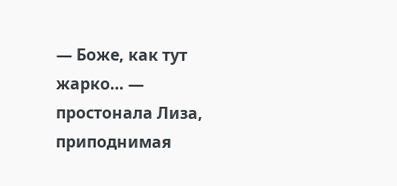— Боже, как тут жарко… — простонала Лиза, приподнимая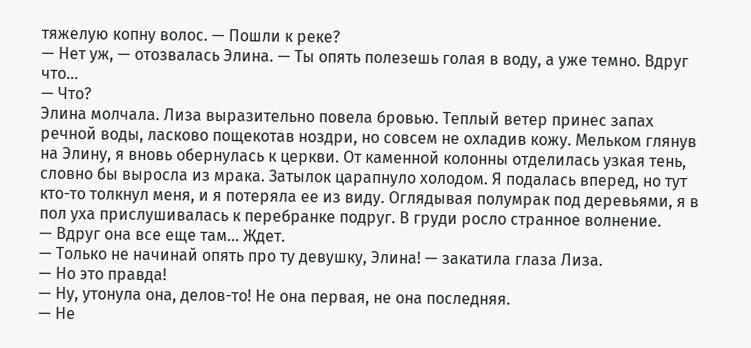тяжелую копну волос. — Пошли к реке?
— Нет уж, — отозвалась Элина. — Ты опять полезешь голая в воду, а уже темно. Вдруг что…
— Что?
Элина молчала. Лиза выразительно повела бровью. Теплый ветер принес запах речной воды, ласково пощекотав ноздри, но совсем не охладив кожу. Мельком глянув на Элину, я вновь обернулась к церкви. От каменной колонны отделилась узкая тень, словно бы выросла из мрака. Затылок царапнуло холодом. Я подалась вперед, но тут кто-то толкнул меня, и я потеряла ее из виду. Оглядывая полумрак под деревьями, я в пол уха прислушивалась к перебранке подруг. В груди росло странное волнение.
— Вдруг она все еще там… Ждет.
— Только не начинай опять про ту девушку, Элина! — закатила глаза Лиза.
— Но это правда!
— Ну, утонула она, делов-то! Не она первая, не она последняя.
— Не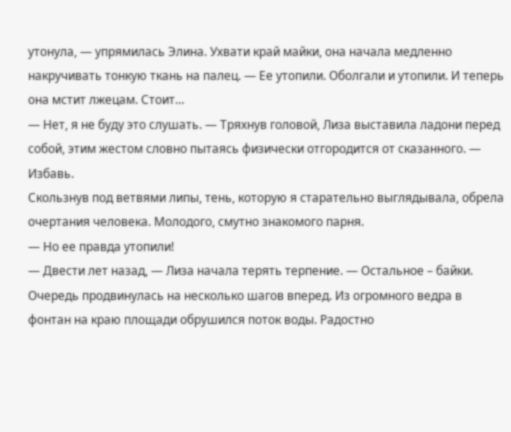утонула, — упрямилась Элина. Ухвати край майки, она начала медленно накручивать тонкую ткань на палец. — Ее утопили. Оболгали и утопили. И теперь она мстит лжецам. Стоит…
— Нет, я не буду это слушать. — Тряхнув головой, Лиза выставила ладони перед собой, этим жестом словно пытаясь физически отгородится от сказанного. — Избавь.
Скользнув под ветвями липы, тень, которую я старательно выглядывала, обрела очертания человека. Молодого, смутно знакомого парня.
— Но ее правда утопили!
— Двести лет назад, — Лиза начала терять терпение. — Остальное – байки.
Очередь продвинулась на несколько шагов вперед. Из огромного ведра в фонтан на краю площади обрушился поток воды. Радостно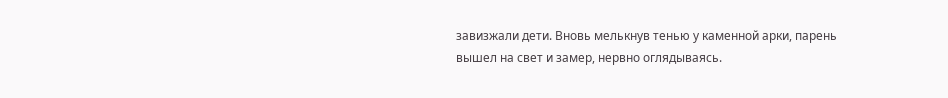завизжали дети. Вновь мелькнув тенью у каменной арки, парень вышел на свет и замер, нервно оглядываясь.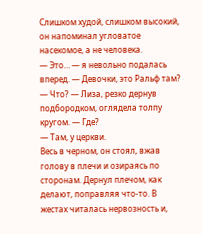Слишком худой, слишком высокий, он напоминал угловатое насекомое, а не человека.
— Это… — я невольно подалась вперед. — Девочки, это Ральф там?
— Что? — Лиза, резко дернув подбородком, оглядела толпу кругом. — Где?
— Там, у церкви.
Весь в черном, он стоял, вжав голову в плечи и озираясь по сторонам. Дернул плечом, как делают, поправляя что-то. В жестах читалась нервозность и,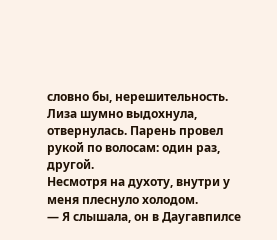словно бы, нерешительность. Лиза шумно выдохнула, отвернулась. Парень провел рукой по волосам: один раз, другой.
Несмотря на духоту, внутри у меня плеснуло холодом.
— Я слышала, он в Даугавпилсе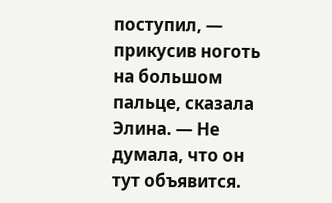поступил, — прикусив ноготь на большом пальце, сказала Элина. — Не думала, что он тут объявится.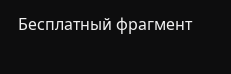Бесплатный фрагмент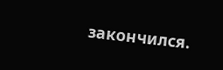закончился.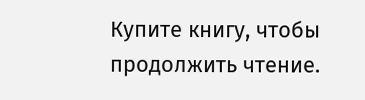Купите книгу, чтобы продолжить чтение.